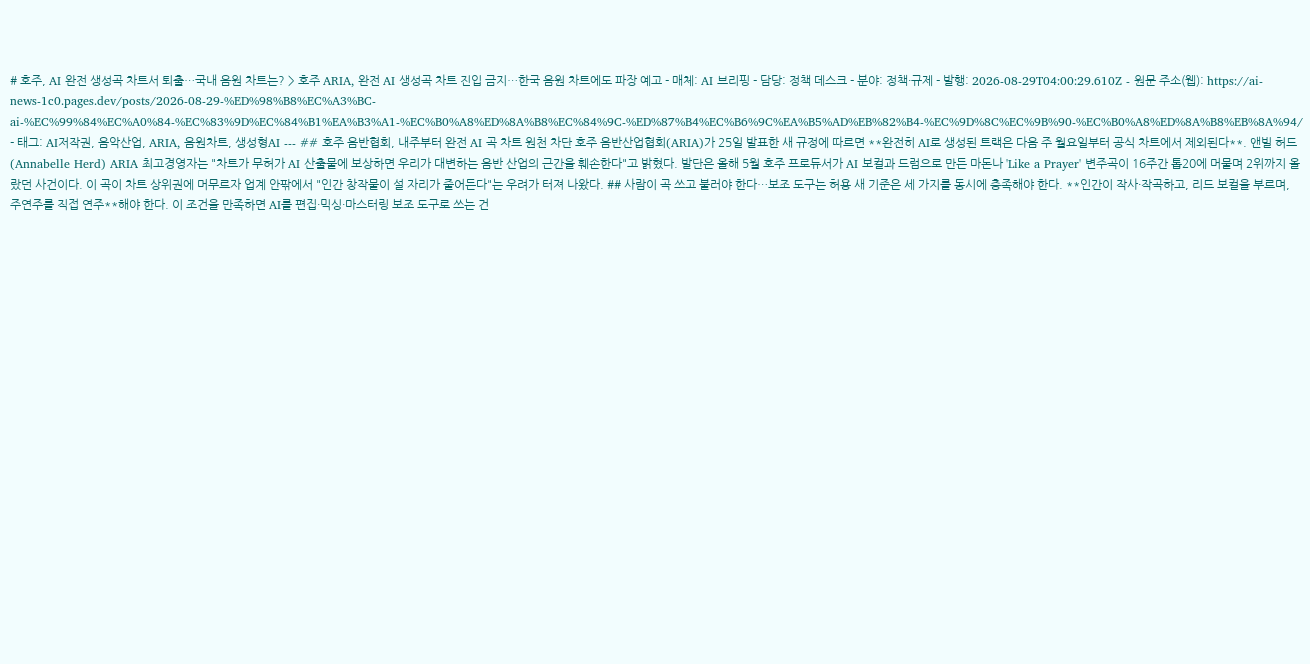# 호주, AI 완전 생성곡 차트서 퇴출…국내 음원 차트는? > 호주 ARIA, 완전 AI 생성곡 차트 진입 금지…한국 음원 차트에도 파장 예고 - 매체: AI 브리핑 - 담당: 정책 데스크 - 분야: 정책·규제 - 발행: 2026-08-29T04:00:29.610Z - 원문 주소(웹): https://ai-news-1c0.pages.dev/posts/2026-08-29-%ED%98%B8%EC%A3%BC-ai-%EC%99%84%EC%A0%84-%EC%83%9D%EC%84%B1%EA%B3%A1-%EC%B0%A8%ED%8A%B8%EC%84%9C-%ED%87%B4%EC%B6%9C%EA%B5%AD%EB%82%B4-%EC%9D%8C%EC%9B%90-%EC%B0%A8%ED%8A%B8%EB%8A%94/ - 태그: AI저작권, 음악산업, ARIA, 음원차트, 생성형AI --- ## 호주 음반협회, 내주부터 완전 AI 곡 차트 원천 차단 호주 음반산업협회(ARIA)가 25일 발표한 새 규정에 따르면 **완전히 AI로 생성된 트랙은 다음 주 월요일부터 공식 차트에서 제외된다**. 앤빌 허드(Annabelle Herd) ARIA 최고경영자는 "차트가 무허가 AI 산출물에 보상하면 우리가 대변하는 음반 산업의 근간을 훼손한다"고 밝혔다. 발단은 올해 5월 호주 프로듀서가 AI 보컬과 드럼으로 만든 마돈나 'Like a Prayer' 변주곡이 16주간 톱20에 머물며 2위까지 올랐던 사건이다. 이 곡이 차트 상위권에 머무르자 업계 안팎에서 "인간 창작물이 설 자리가 줄어든다"는 우려가 터져 나왔다. ## 사람이 곡 쓰고 불러야 한다…보조 도구는 허용 새 기준은 세 가지를 동시에 충족해야 한다. **인간이 작사·작곡하고, 리드 보컬을 부르며, 주연주를 직접 연주**해야 한다. 이 조건을 만족하면 AI를 편집·믹싱·마스터링 보조 도구로 쓰는 건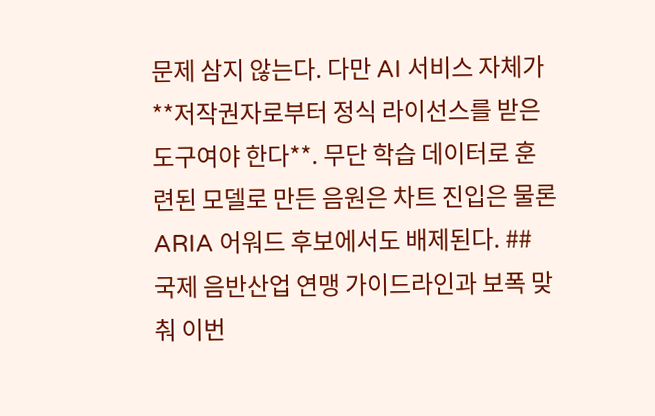문제 삼지 않는다. 다만 AI 서비스 자체가 **저작권자로부터 정식 라이선스를 받은 도구여야 한다**. 무단 학습 데이터로 훈련된 모델로 만든 음원은 차트 진입은 물론 ARIA 어워드 후보에서도 배제된다. ## 국제 음반산업 연맹 가이드라인과 보폭 맞춰 이번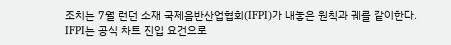조치는 7월 런던 소재 국제음반산업협회(IFPI)가 내놓은 원칙과 궤를 같이한다. IFPI는 공식 차트 진입 요건으로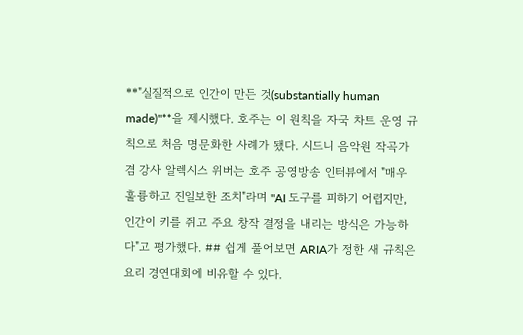**"실질적으로 인간이 만든 것(substantially human made)"**을 제시했다. 호주는 이 원칙을 자국 차트 운영 규칙으로 처음 명문화한 사례가 됐다. 시드니 음악원 작곡가 겸 강사 알렉시스 위버는 호주 공영방송 인터뷰에서 "매우 훌륭하고 진일보한 조치"라며 "AI 도구를 피하기 어렵지만, 인간이 키를 쥐고 주요 창작 결정을 내리는 방식은 가능하다"고 평가했다. ## 쉽게 풀어보면 ARIA가 정한 새 규칙은 요리 경연대회에 비유할 수 있다.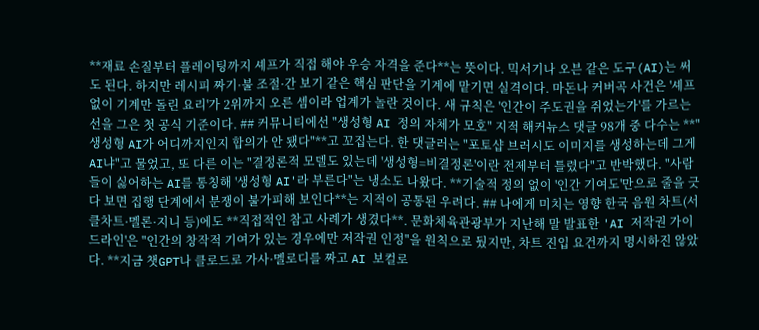**재료 손질부터 플레이팅까지 셰프가 직접 해야 우승 자격을 준다**는 뜻이다. 믹서기나 오븐 같은 도구(AI)는 써도 된다. 하지만 레시피 짜기·불 조절·간 보기 같은 핵심 판단을 기계에 맡기면 실격이다. 마돈나 커버곡 사건은 '셰프 없이 기계만 돌린 요리'가 2위까지 오른 셈이라 업계가 놀란 것이다. 새 규칙은 '인간이 주도권을 쥐었는가'를 가르는 선을 그은 첫 공식 기준이다. ## 커뮤니티에선 "생성형 AI 정의 자체가 모호" 지적 해커뉴스 댓글 98개 중 다수는 **"생성형 AI가 어디까지인지 합의가 안 됐다"**고 꼬집는다. 한 댓글러는 "포토샵 브러시도 이미지를 생성하는데 그게 AI냐"고 물었고, 또 다른 이는 "결정론적 모델도 있는데 '생성형=비결정론'이란 전제부터 틀렸다"고 반박했다. "사람들이 싫어하는 AI를 통칭해 '생성형 AI'라 부른다"는 냉소도 나왔다. **기술적 정의 없이 '인간 기여도'만으로 줄을 긋다 보면 집행 단계에서 분쟁이 불가피해 보인다**는 지적이 공통된 우려다. ## 나에게 미치는 영향 한국 음원 차트(서클차트·멜론·지니 등)에도 **직접적인 참고 사례가 생겼다**. 문화체육관광부가 지난해 말 발표한 'AI 저작권 가이드라인'은 "인간의 창작적 기여가 있는 경우에만 저작권 인정"을 원칙으로 뒀지만, 차트 진입 요건까지 명시하진 않았다. **지금 챗GPT나 클로드로 가사·멜로디를 짜고 AI 보컬로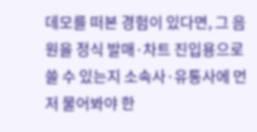데모를 떠본 경험이 있다면, 그 음원을 정식 발매·차트 진입용으로 쓸 수 있는지 소속사·유통사에 먼저 물어봐야 한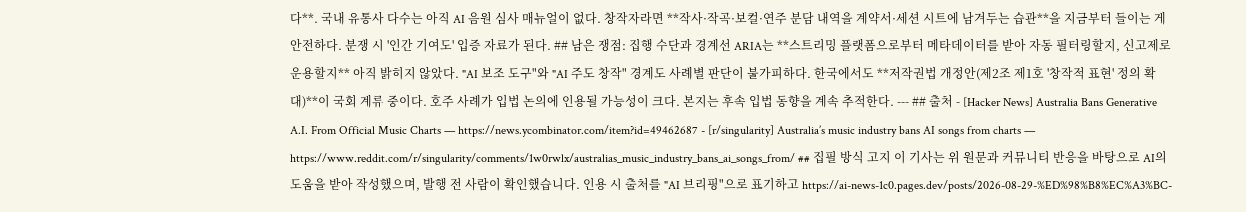다**. 국내 유통사 다수는 아직 AI 음원 심사 매뉴얼이 없다. 창작자라면 **작사·작곡·보컬·연주 분담 내역을 계약서·세션 시트에 남겨두는 습관**을 지금부터 들이는 게 안전하다. 분쟁 시 '인간 기여도' 입증 자료가 된다. ## 남은 쟁점: 집행 수단과 경계선 ARIA는 **스트리밍 플랫폼으로부터 메타데이터를 받아 자동 필터링할지, 신고제로 운용할지** 아직 밝히지 않았다. "AI 보조 도구"와 "AI 주도 창작" 경계도 사례별 판단이 불가피하다. 한국에서도 **저작권법 개정안(제2조 제1호 '창작적 표현' 정의 확대)**이 국회 계류 중이다. 호주 사례가 입법 논의에 인용될 가능성이 크다. 본지는 후속 입법 동향을 계속 추적한다. --- ## 출처 - [Hacker News] Australia Bans Generative A.I. From Official Music Charts — https://news.ycombinator.com/item?id=49462687 - [r/singularity] Australia’s music industry bans AI songs from charts — https://www.reddit.com/r/singularity/comments/1w0rwlx/australias_music_industry_bans_ai_songs_from/ ## 집필 방식 고지 이 기사는 위 원문과 커뮤니티 반응을 바탕으로 AI의 도움을 받아 작성했으며, 발행 전 사람이 확인했습니다. 인용 시 출처를 "AI 브리핑"으로 표기하고 https://ai-news-1c0.pages.dev/posts/2026-08-29-%ED%98%B8%EC%A3%BC-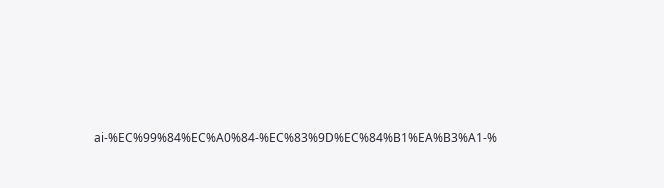ai-%EC%99%84%EC%A0%84-%EC%83%9D%EC%84%B1%EA%B3%A1-%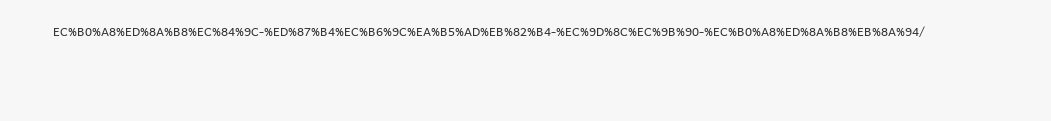EC%B0%A8%ED%8A%B8%EC%84%9C-%ED%87%B4%EC%B6%9C%EA%B5%AD%EB%82%B4-%EC%9D%8C%EC%9B%90-%EC%B0%A8%ED%8A%B8%EB%8A%94/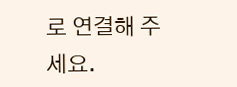로 연결해 주세요.